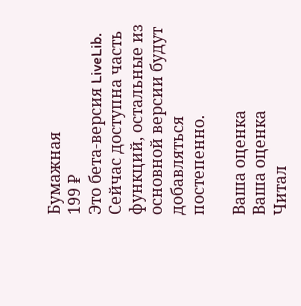Бумажная
199 ₽
Это бета-версия LiveLib. Сейчас доступна часть функций, остальные из основной версии будут добавляться постепенно.

Ваша оценка
Ваша оценка
Читал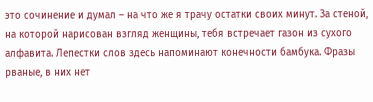это сочинение и думал – на что же я трачу остатки своих минут. За стеной, на которой нарисован взгляд женщины, тебя встречает газон из сухого алфавита. Лепестки слов здесь напоминают конечности бамбука. Фразы рваные, в них нет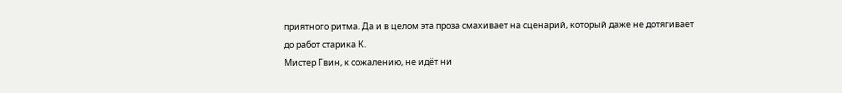приятного ритма. Да и в целом эта проза смахивает на сценарий, который даже не дотягивает до работ старика К.
Мистер Гвин, к сожалению, не идёт ни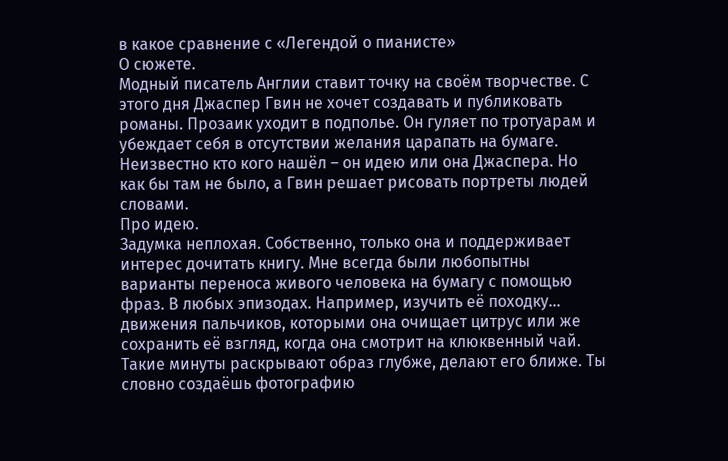в какое сравнение с «Легендой о пианисте»
О сюжете.
Модный писатель Англии ставит точку на своём творчестве. С этого дня Джаспер Гвин не хочет создавать и публиковать романы. Прозаик уходит в подполье. Он гуляет по тротуарам и убеждает себя в отсутствии желания царапать на бумаге. Неизвестно кто кого нашёл – он идею или она Джаспера. Но как бы там не было, а Гвин решает рисовать портреты людей словами.
Про идею.
Задумка неплохая. Собственно, только она и поддерживает интерес дочитать книгу. Мне всегда были любопытны варианты переноса живого человека на бумагу с помощью фраз. В любых эпизодах. Например, изучить её походку… движения пальчиков, которыми она очищает цитрус или же сохранить её взгляд, когда она смотрит на клюквенный чай. Такие минуты раскрывают образ глубже, делают его ближе. Ты словно создаёшь фотографию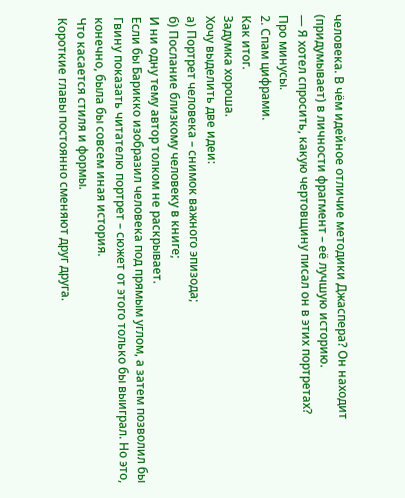человека. В чём идейное отличие методики Джаспера? Он находит (придумывает) в личности фрагмент – её лучшую историю.
— Я хотел спросить, какую чертовщину писал он в этих портретах?
Про минусы.
2. Спам цифрами.
Как итог.
Задумка хороша.
Хочу выделить две идеи:
а) Портрет человека – снимок важного эпизода;
б) Послание близкому человеку в книге;
И ни одну тему автор толком не раскрывает.
Если бы Барикко изобразил человека под прямым углом, а затем позволил бы Гвину показать читателю портрет – сюжет от этого только бы выиграл. Но это, конечно, была бы совсем иная история.
Что касается стиля и формы.
Короткие главы постоянно сменяют друг друга.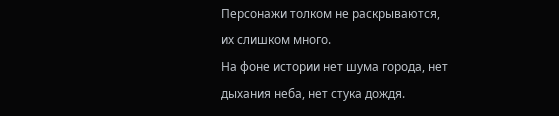Персонажи толком не раскрываются, их слишком много.
На фоне истории нет шума города, нет дыхания неба, нет стука дождя.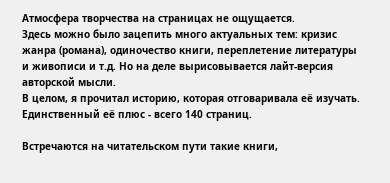Атмосфера творчества на страницах не ощущается.
Здесь можно было зацепить много актуальных тем: кризис жанра (романа), одиночество книги, переплетение литературы и живописи и т.д. Но на деле вырисовывается лайт-версия авторской мысли.
В целом, я прочитал историю, которая отговаривала её изучать. Единственный её плюс - всего 140 страниц.

Встречаются на читательском пути такие книги,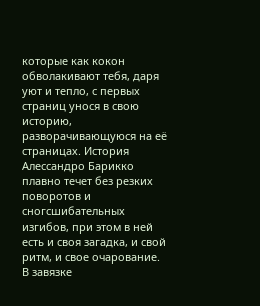которые как кокон обволакивают тебя, даря уют и тепло, с первых страниц унося в свою историю, разворачивающуюся на её страницах. История Алессандро Барикко плавно течет без резких поворотов и сногсшибательных изгибов, при этом в ней есть и своя загадка, и свой ритм, и свое очарование.
В завязке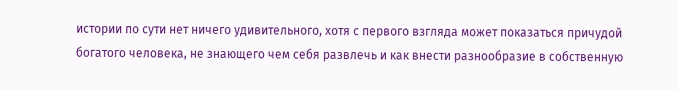истории по сути нет ничего удивительного, хотя с первого взгляда может показаться причудой богатого человека, не знающего чем себя развлечь и как внести разнообразие в собственную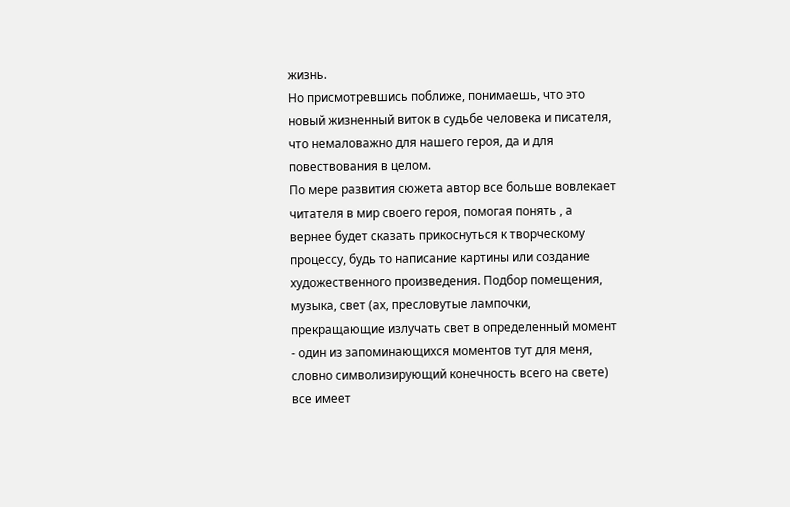жизнь.
Но присмотревшись поближе, понимаешь, что это новый жизненный виток в судьбе человека и писателя, что немаловажно для нашего героя, да и для повествования в целом.
По мере развития сюжета автор все больше вовлекает читателя в мир своего героя, помогая понять , а вернее будет сказать прикоснуться к творческому процессу, будь то написание картины или создание художественного произведения. Подбор помещения, музыка, свет (ах, пресловутые лампочки, прекращающие излучать свет в определенный момент - один из запоминающихся моментов тут для меня, словно символизирующий конечность всего на свете) все имеет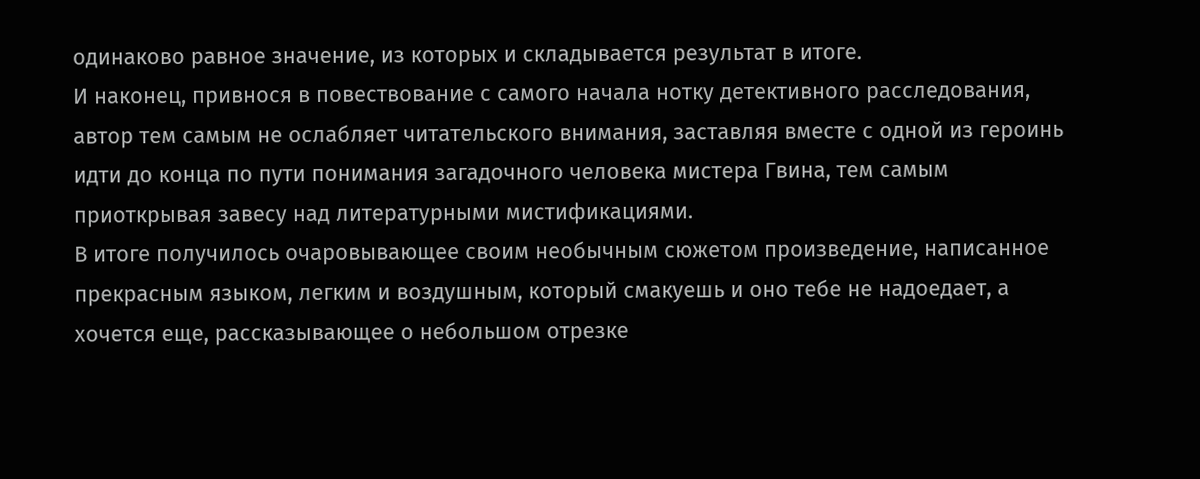одинаково равное значение, из которых и складывается результат в итоге.
И наконец, привнося в повествование с самого начала нотку детективного расследования, автор тем самым не ослабляет читательского внимания, заставляя вместе с одной из героинь идти до конца по пути понимания загадочного человека мистера Гвина, тем самым приоткрывая завесу над литературными мистификациями.
В итоге получилось очаровывающее своим необычным сюжетом произведение, написанное прекрасным языком, легким и воздушным, который смакуешь и оно тебе не надоедает, а хочется еще, рассказывающее о небольшом отрезке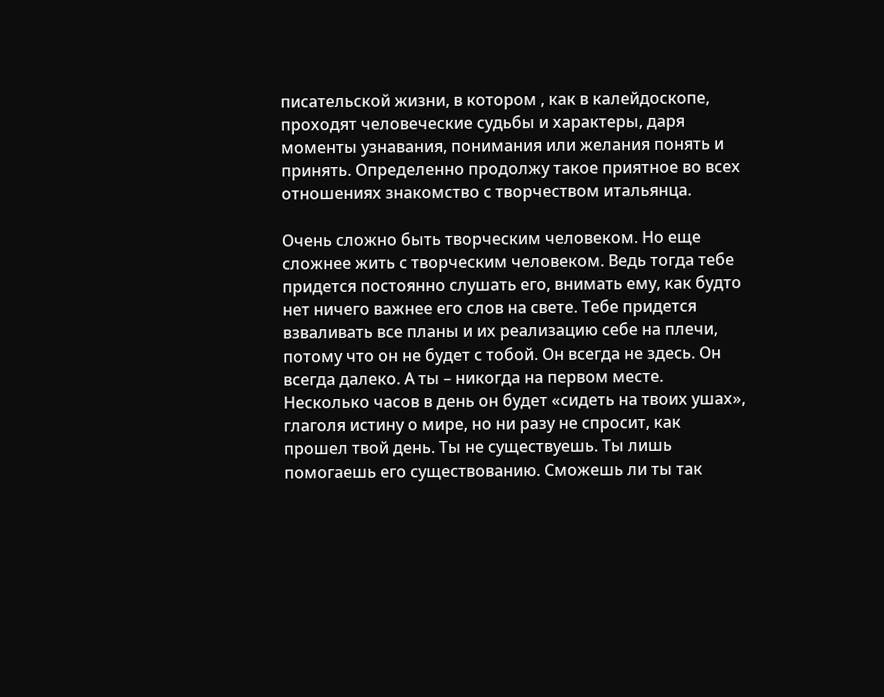писательской жизни, в котором , как в калейдоскопе, проходят человеческие судьбы и характеры, даря моменты узнавания, понимания или желания понять и принять. Определенно продолжу такое приятное во всех отношениях знакомство с творчеством итальянца.

Очень сложно быть творческим человеком. Но еще сложнее жить с творческим человеком. Ведь тогда тебе придется постоянно слушать его, внимать ему, как будто нет ничего важнее его слов на свете. Тебе придется взваливать все планы и их реализацию себе на плечи, потому что он не будет с тобой. Он всегда не здесь. Он всегда далеко. А ты – никогда на первом месте. Несколько часов в день он будет «сидеть на твоих ушах», глаголя истину о мире, но ни разу не спросит, как прошел твой день. Ты не существуешь. Ты лишь помогаешь его существованию. Сможешь ли ты так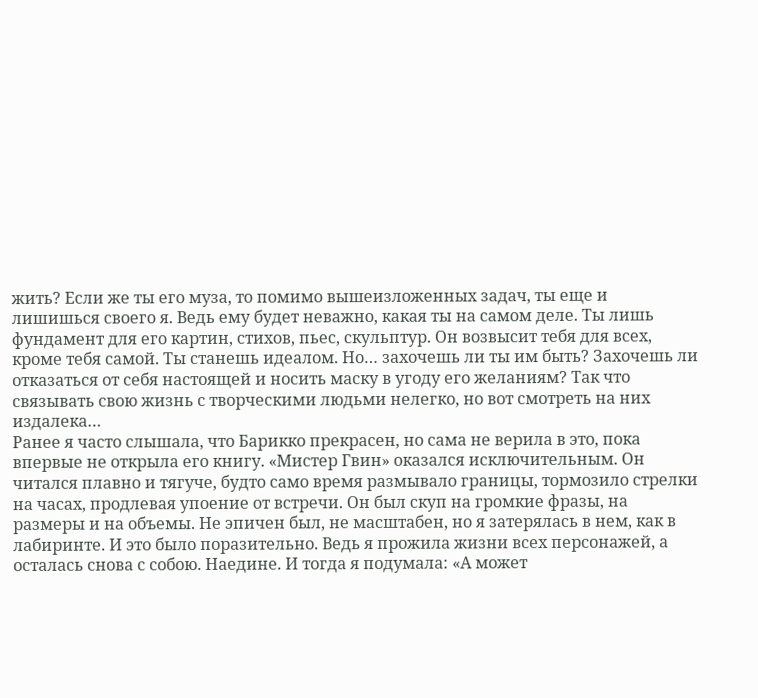жить? Если же ты его муза, то помимо вышеизложенных задач, ты еще и лишишься своего я. Ведь ему будет неважно, какая ты на самом деле. Ты лишь фундамент для его картин, стихов, пьес, скульптур. Он возвысит тебя для всех, кроме тебя самой. Ты станешь идеалом. Но… захочешь ли ты им быть? Захочешь ли отказаться от себя настоящей и носить маску в угоду его желаниям? Так что связывать свою жизнь с творческими людьми нелегко, но вот смотреть на них издалека…
Ранее я часто слышала, что Барикко прекрасен, но сама не верила в это, пока впервые не открыла его книгу. «Мистер Гвин» оказался исключительным. Он читался плавно и тягуче, будто само время размывало границы, тормозило стрелки на часах, продлевая упоение от встречи. Он был скуп на громкие фразы, на размеры и на объемы. Не эпичен был, не масштабен, но я затерялась в нем, как в лабиринте. И это было поразительно. Ведь я прожила жизни всех персонажей, а осталась снова с собою. Наедине. И тогда я подумала: «А может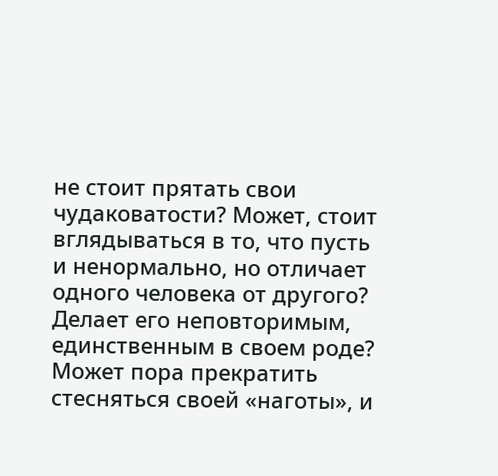не стоит прятать свои чудаковатости? Может, стоит вглядываться в то, что пусть и ненормально, но отличает одного человека от другого? Делает его неповторимым, единственным в своем роде? Может пора прекратить стесняться своей «наготы», и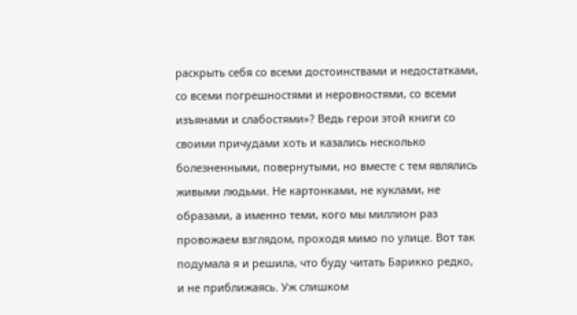раскрыть себя со всеми достоинствами и недостатками, со всеми погрешностями и неровностями, со всеми изъянами и слабостями»? Ведь герои этой книги со своими причудами хоть и казались несколько болезненными, повернутыми, но вместе с тем являлись живыми людьми. Не картонками, не куклами, не образами, а именно теми, кого мы миллион раз провожаем взглядом, проходя мимо по улице. Вот так подумала я и решила, что буду читать Барикко редко, и не приближаясь. Уж слишком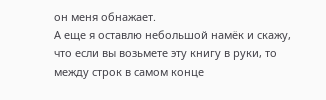он меня обнажает.
А еще я оставлю небольшой намёк и скажу, что если вы возьмете эту книгу в руки, то между строк в самом конце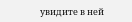увидите в ней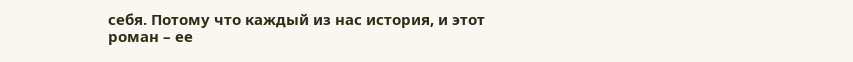себя. Потому что каждый из нас история, и этот роман – ее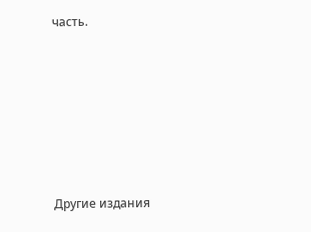часть.












Другие издания